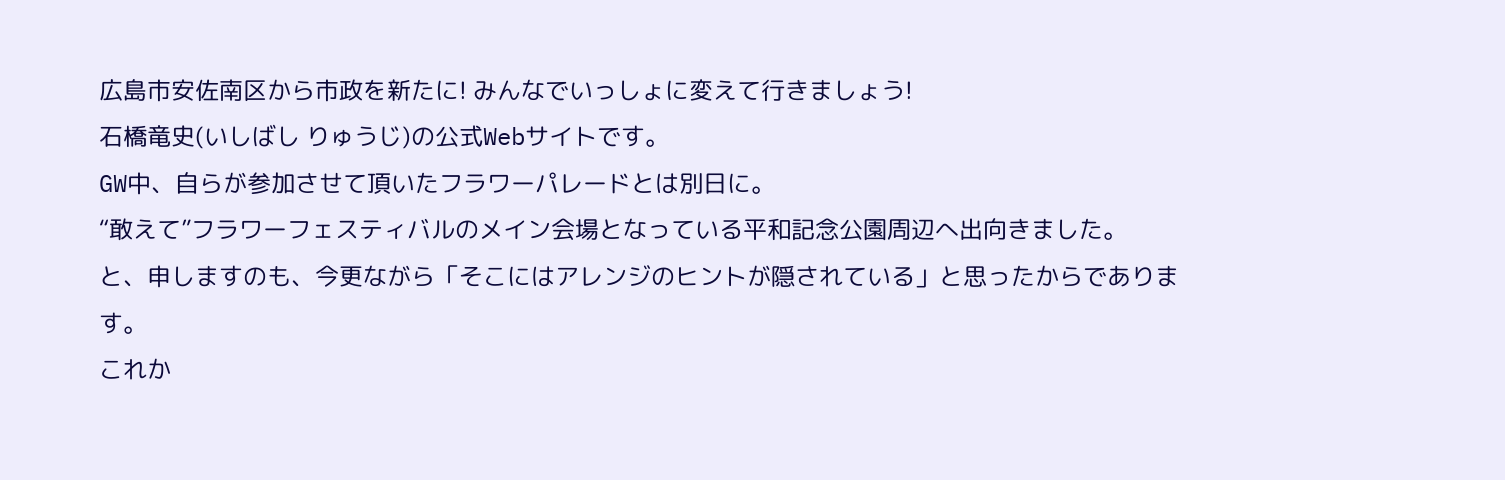広島市安佐南区から市政を新たに! みんなでいっしょに変えて行きましょう!
石橋竜史(いしばし りゅうじ)の公式Webサイトです。
GW中、自らが参加させて頂いたフラワーパレードとは別日に。
“敢えて”フラワーフェスティバルのメイン会場となっている平和記念公園周辺へ出向きました。
と、申しますのも、今更ながら「そこにはアレンジのヒントが隠されている」と思ったからであります。
これか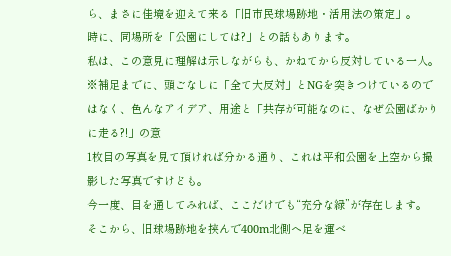ら、まさに佳境を迎えて来る「旧市民球場跡地・活用法の策定」。
時に、同場所を「公園にしては?」との話もあります。
私は、この意見に理解は示しながらも、かねてから反対している一人。
※補足までに、頭ごなしに「全て大反対」とNGを突きつけているのではなく、色んなアイデア、用途と「共存が可能なのに、なぜ公園ばかりに走る?!」の意
1枚目の写真を見て頂ければ分かる通り、これは平和公園を上空から撮影した写真ですけども。
今一度、目を通してみれば、ここだけでも“充分な緑”が存在します。
そこから、旧球場跡地を挟んで400m北側へ足を運べ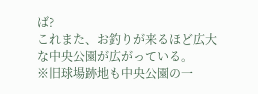ば?
これまた、お釣りが来るほど広大な中央公園が広がっている。
※旧球場跡地も中央公園の一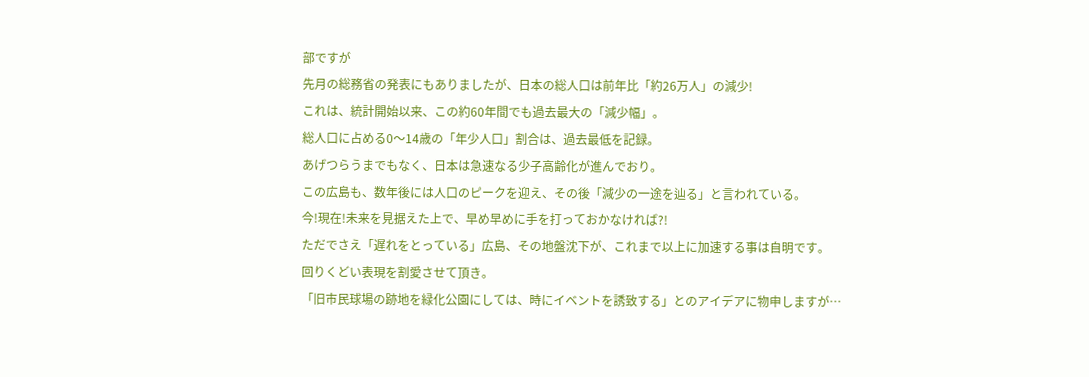部ですが
先月の総務省の発表にもありましたが、日本の総人口は前年比「約26万人」の減少!
これは、統計開始以来、この約60年間でも過去最大の「減少幅」。
総人口に占める0〜14歳の「年少人口」割合は、過去最低を記録。
あげつらうまでもなく、日本は急速なる少子高齢化が進んでおり。
この広島も、数年後には人口のピークを迎え、その後「減少の一途を辿る」と言われている。
今!現在!未来を見据えた上で、早め早めに手を打っておかなければ?!
ただでさえ「遅れをとっている」広島、その地盤沈下が、これまで以上に加速する事は自明です。
回りくどい表現を割愛させて頂き。
「旧市民球場の跡地を緑化公園にしては、時にイベントを誘致する」とのアイデアに物申しますが…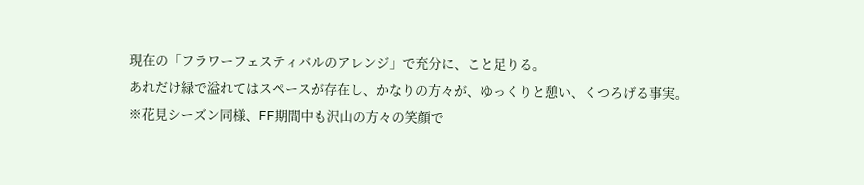現在の「フラワーフェスティバルのアレンジ」で充分に、こと足りる。
あれだけ緑で溢れてはスペースが存在し、かなりの方々が、ゆっくりと憩い、くつろげる事実。
※花見シーズン同様、FF期間中も沢山の方々の笑顔で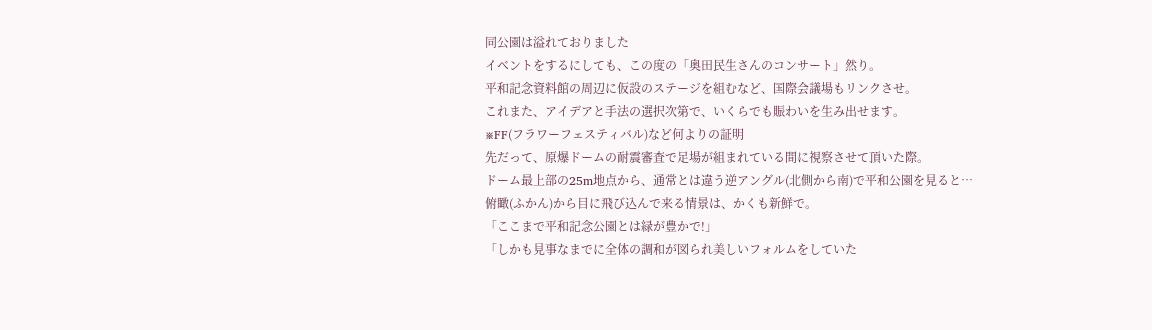同公園は溢れておりました
イベントをするにしても、この度の「奥田民生さんのコンサート」然り。
平和記念資料館の周辺に仮設のステージを組むなど、国際会議場もリンクさせ。
これまた、アイデアと手法の選択次第で、いくらでも賑わいを生み出せます。
※FF(フラワーフェスティバル)など何よりの証明
先だって、原爆ドームの耐震審査で足場が組まれている間に視察させて頂いた際。
ドーム最上部の25m地点から、通常とは違う逆アングル(北側から南)で平和公園を見ると…
俯瞰(ふかん)から目に飛び込んで来る情景は、かくも新鮮で。
「ここまで平和記念公園とは緑が豊かで!」
「しかも見事なまでに全体の調和が図られ美しいフォルムをしていた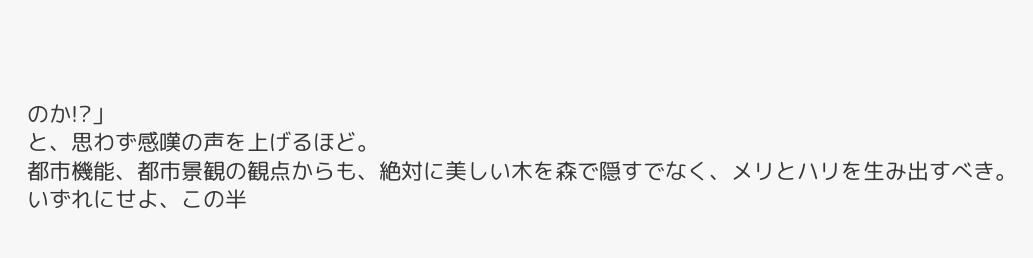のか!?」
と、思わず感嘆の声を上げるほど。
都市機能、都市景観の観点からも、絶対に美しい木を森で隠すでなく、メリとハリを生み出すべき。
いずれにせよ、この半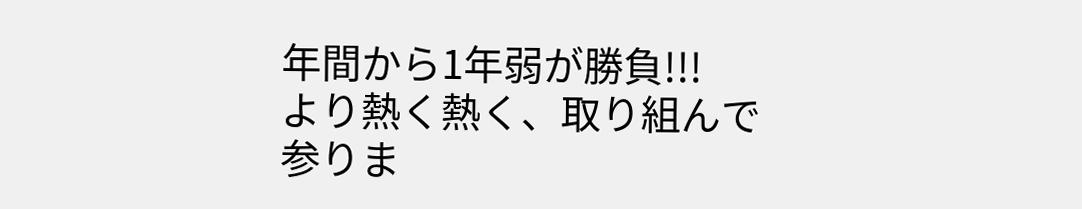年間から1年弱が勝負!!!
より熱く熱く、取り組んで参りま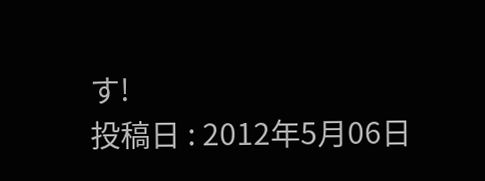す!
投稿日 : 2012年5月06日